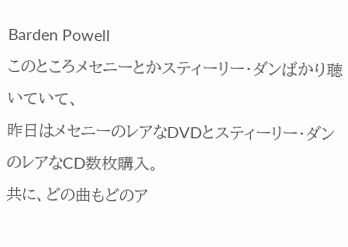Barden Powell
このところメセニーとかスティーリー・ダンばかり聴いていて、
昨日はメセニーのレアなDVDとスティーリー・ダンのレアなCD数枚購入。
共に、どの曲もどのア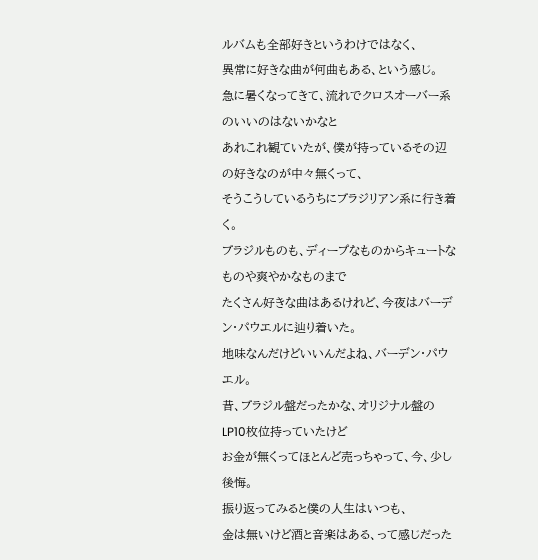ルバムも全部好きというわけではなく、
異常に好きな曲が何曲もある、という感じ。
急に暑くなってきて、流れでクロスオーバー系のいいのはないかなと
あれこれ観ていたが、僕が持っているその辺の好きなのが中々無くって、
そうこうしているうちにブラジリアン系に行き着く。
ブラジルものも、ディープなものからキュートなものや爽やかなものまで
たくさん好きな曲はあるけれど、今夜はバーデン・パウエルに辿り着いた。
地味なんだけどいいんだよね、バーデン・パウエル。
昔、ブラジル盤だったかな、オリジナル盤のLP10枚位持っていたけど
お金が無くってほとんど売っちゃって、今、少し後悔。
振り返ってみると僕の人生はいつも、
金は無いけど酒と音楽はある、って感じだった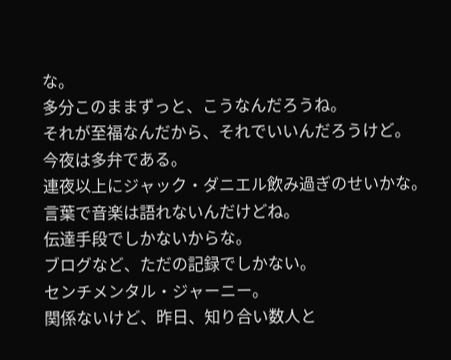な。
多分このままずっと、こうなんだろうね。
それが至福なんだから、それでいいんだろうけど。
今夜は多弁である。
連夜以上にジャック・ダニエル飲み過ぎのせいかな。
言葉で音楽は語れないんだけどね。
伝達手段でしかないからな。
ブログなど、ただの記録でしかない。
センチメンタル・ジャーニー。
関係ないけど、昨日、知り合い数人と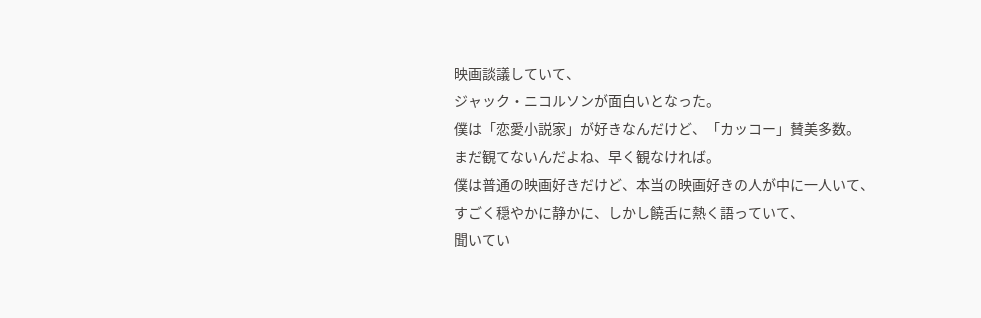映画談議していて、
ジャック・ニコルソンが面白いとなった。
僕は「恋愛小説家」が好きなんだけど、「カッコー」賛美多数。
まだ観てないんだよね、早く観なければ。
僕は普通の映画好きだけど、本当の映画好きの人が中に一人いて、
すごく穏やかに静かに、しかし饒舌に熱く語っていて、
聞いてい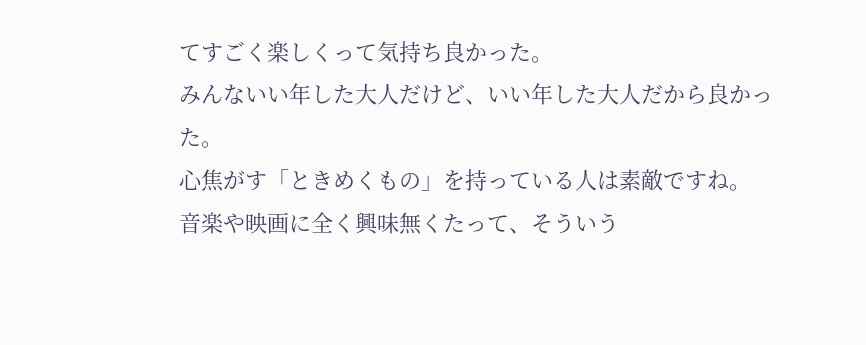てすごく楽しくって気持ち良かった。
みんないい年した大人だけど、いい年した大人だから良かった。
心焦がす「ときめくもの」を持っている人は素敵ですね。
音楽や映画に全く興味無くたって、そういう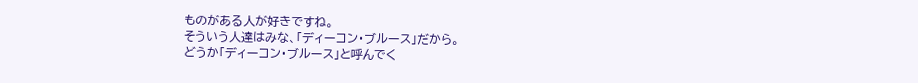ものがある人が好きですね。
そういう人達はみな、「ディーコン・ブルース」だから。
どうか「ディーコン・ブルース」と呼んでく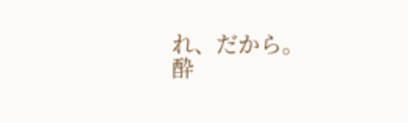れ、だから。
酔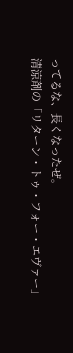ってるな、長くなったぜ。
清涼剤の「リターン・トゥ・フォー・エヴァー」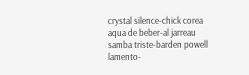crystal silence-chick corea
aqua de beber-al jarreau
samba triste-barden powell
lamento-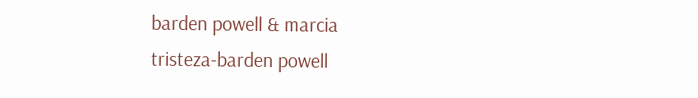barden powell & marcia
tristeza-barden powell